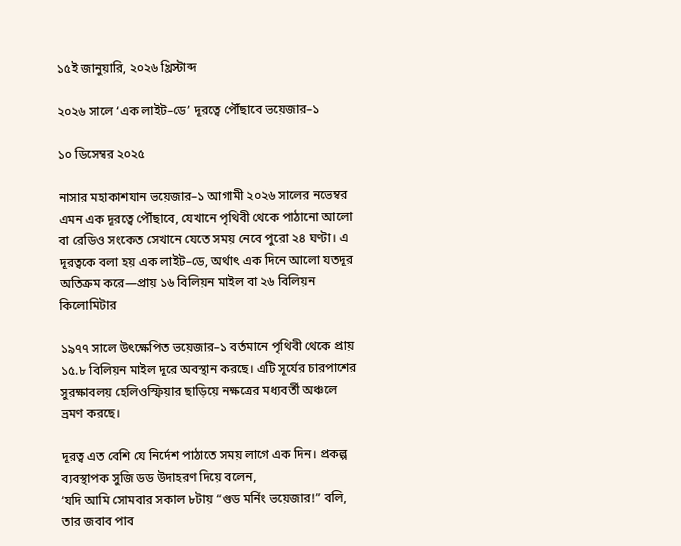১৫ই জানুয়ারি, ২০২৬ খ্রিস্টাব্দ

২০২৬ সালে ‘এক লাইট–ডে’ দূরত্বে পৌঁছাবে ভয়েজার–১

১০ ডিসেম্বর ২০২৫

নাসার মহাকাশযান ভয়েজার–১ আগামী ২০২৬ সালের নভেম্বর এমন এক দূরত্বে পৌঁছাবে, যেখানে পৃথিবী থেকে পাঠানো আলো বা রেডিও সংকেত সেখানে যেতে সময় নেবে পুরো ২৪ ঘণ্টা। এ দূরত্বকে বলা হয় এক লাইট–ডে, অর্থাৎ এক দিনে আলো যতদূর অতিক্রম করে—প্রায় ১৬ বিলিয়ন মাইল বা ২৬ বিলিয়ন কিলোমিটার

১৯৭৭ সালে উৎক্ষেপিত ভয়েজার–১ বর্তমানে পৃথিবী থেকে প্রায় ১৫.৮ বিলিয়ন মাইল দূরে অবস্থান করছে। এটি সূর্যের চারপাশের সুরক্ষাবলয় হেলিওস্ফিয়ার ছাড়িয়ে নক্ষত্রের মধ্যবর্তী অঞ্চলে ভ্রমণ করছে।

দূরত্ব এত বেশি যে নির্দেশ পাঠাতে সময় লাগে এক দিন। প্রকল্প ব্যবস্থাপক সুজি ডড উদাহরণ দিয়ে বলেন,
‘যদি আমি সোমবার সকাল ৮টায় “গুড মর্নিং ভয়েজার!” বলি, তার জবাব পাব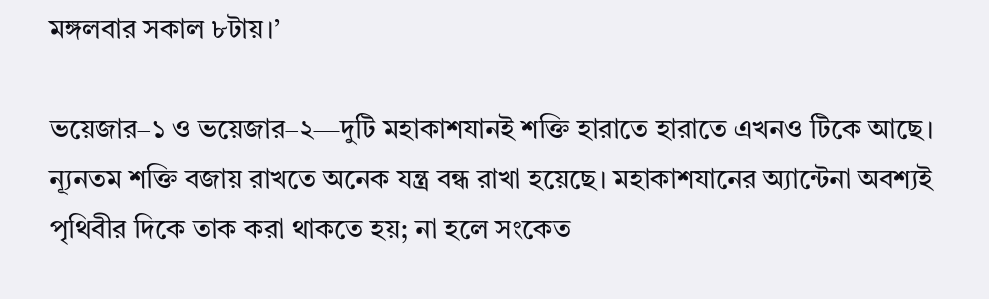মঙ্গলবার সকাল ৮টায়।’

ভয়েজার–১ ও ভয়েজার–২—দুটি মহাকাশযানই শক্তি হারাতে হারাতে এখনও টিকে আছে। ন্যূনতম শক্তি বজায় রাখতে অনেক যন্ত্র বন্ধ রাখা হয়েছে। মহাকাশযানের অ্যান্টেনা অবশ্যই পৃথিবীর দিকে তাক করা থাকতে হয়; না হলে সংকেত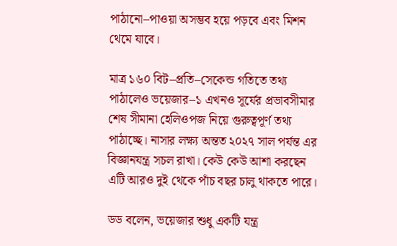পাঠানো–পাওয়া অসম্ভব হয়ে পড়বে এবং মিশন থেমে যাবে।

মাত্র ১৬০ বিট–প্রতি–সেকেন্ড গতিতে তথ্য পাঠালেও ভয়েজার–১ এখনও সূর্যের প্রভাবসীমার শেষ সীমানা হেলিওপজ নিয়ে গুরুত্বপূর্ণ তথ্য পাঠাচ্ছে। নাসার লক্ষ্য অন্তত ২০২৭ সাল পর্যন্ত এর বিজ্ঞানযন্ত্র সচল রাখা। কেউ কেউ আশা করছেন এটি আরও দুই থেকে পাঁচ বছর চালু থাকতে পারে।

ডড বলেন, ভয়েজার শুধু একটি যন্ত্র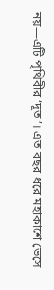নয়—এটি পৃথিবীর ‘দূত’। এত বছর ধরে মহাকাশে ভেসে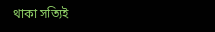থাকা সত্যিই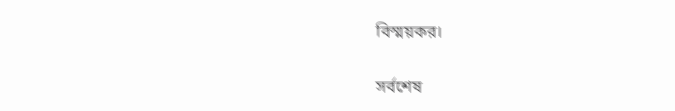বিস্ময়কর।

সর্বশেষ